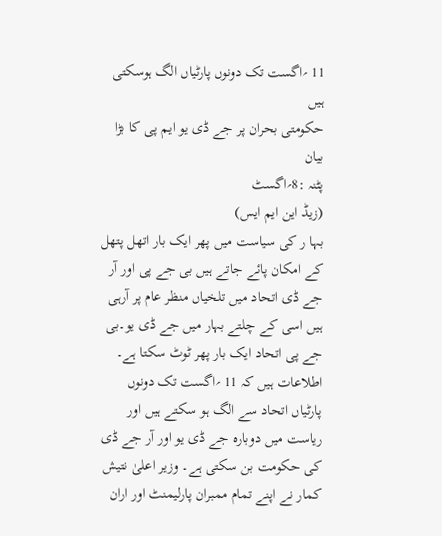11 ؍اگست تک دونوں پارٹیاں الگ ہوسکتی ہیں
حکومتی بحران پر جے ڈی یو ایم پی کا بڑا بیان
پٹنہ :8؍اگسٹ
(زیڈ این ایم ایس)
بہا ر کی سیاست میں پھر ایک بار اتھل پتھل کے امکان پائے جاتے ہیں بی جے پی اور آر جے ڈی اتحاد میں تلخیاں منظر عام پر آرہی ہیں اسی کے چلتے بہار میں جے ڈی یو۔بی جے پی اتحاد ایک بار پھر ٹوٹ سکتا ہے۔
اطلاعات ہیں کہ 11 ؍اگست تک دونوں پارٹیاں اتحاد سے الگ ہو سکتے ہیں اور ریاست میں دوبارہ جے ڈی یو اور آر جے ڈی کی حکومت بن سکتی ہے۔ وزیر اعلیٰ نتیش کمار نے اپنے تمام ممبران پارلیمنٹ اور اران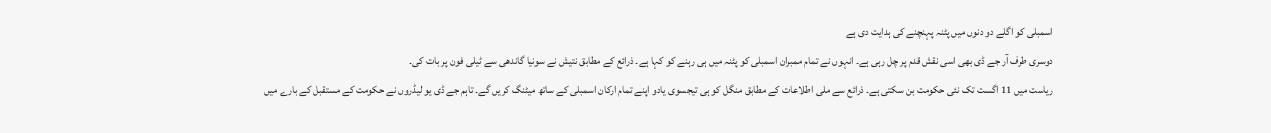اسمبلی کو اگلے دو دنوں میں پٹنہ پہنچنے کی ہدایت دی ہے
دوسری طرف آر جے ڈی بھی اسی نقش قدم پر چل رہی ہے۔ انہوں نے تمام ممبران اسمبلی کو پٹنہ میں ہی رہنے کو کہا ہے۔ ذرائع کے مطابق نتیش نے سونیا گاندھی سے ٹیلی فون پر بات کی۔
ریاست میں 11 اگست تک نئی حکومت بن سکتی ہے۔ ذرائع سے ملی اطلاعات کے مطابق منگل کو ہی تیجسوی یادو اپنے تمام ارکان اسمبلی کے ساتھ میٹنگ کریں گے۔ تاہم جے ڈی یو لیڈروں نے حکومت کے مستقبل کے بارے میں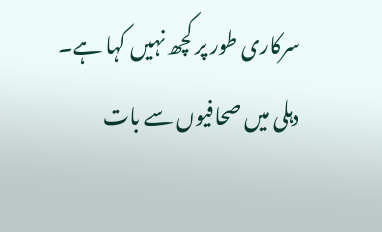سرکاری طور پر کچھ نہیں کہا ہے۔
دہلی میں صحافیوں سے بات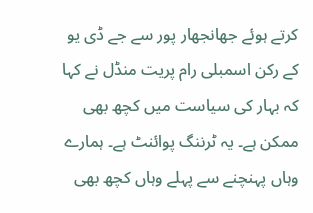کرتے ہوئے جھانجھار پور سے جے ڈی یو کے رکن اسمبلی رام پریت منڈل نے کہا کہ بہار کی سیاست میں کچھ بھی ممکن ہے۔ یہ ٹرننگ پوائنٹ ہے۔ ہمارے وہاں پہنچنے سے پہلے وہاں کچھ بھی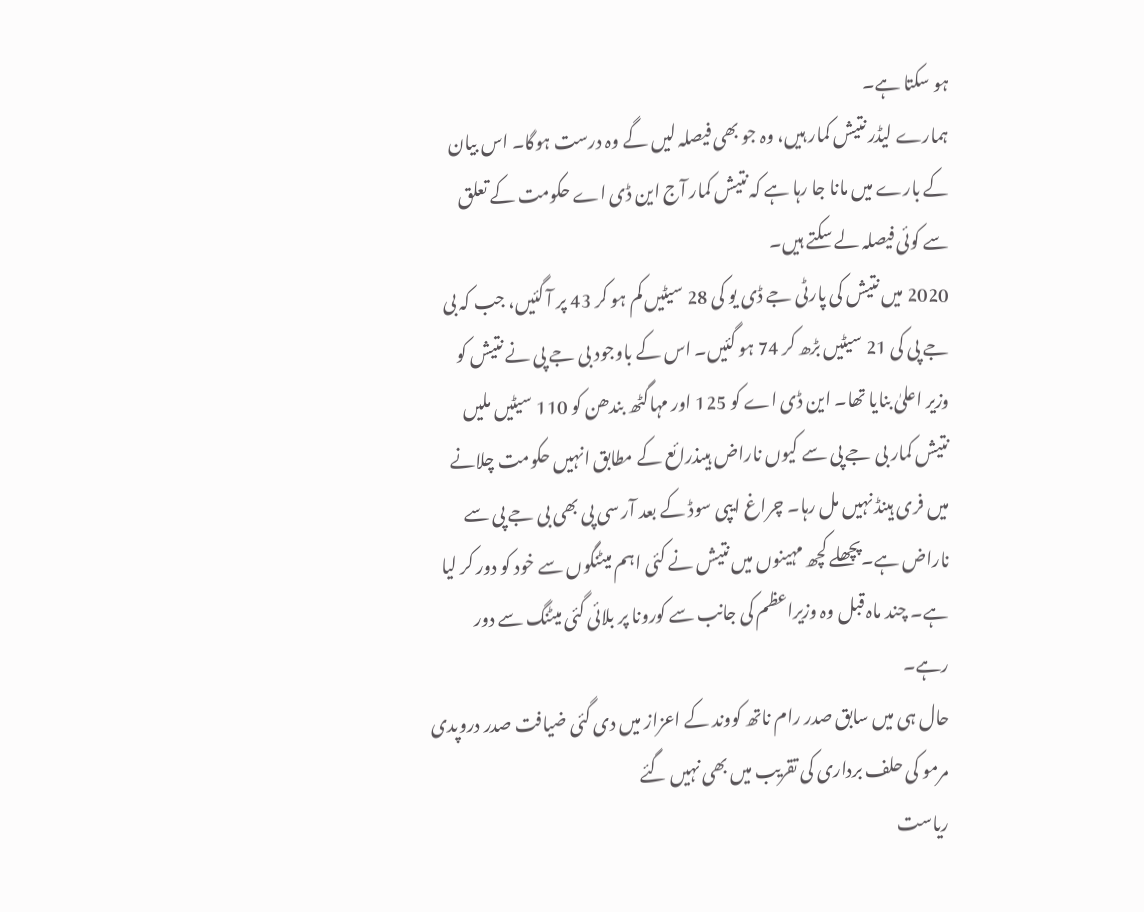ہو سکتا ہے۔
ہمارے لیڈر نتیش کمار ہیں، وہ جو بھی فیصلہ لیں گے وہ درست ہوگا۔ اس بیان کے بارے میں مانا جا رہا ہے کہ نتیش کمار آج این ڈی اے حکومت کے تعلق سے کوئی فیصلہ لے سکتے ہیں۔
2020 میں نتیش کی پارٹی جے ڈی یو کی 28 سیٹیں کم ہو کر 43 پر آ گئیں، جب کہ بی جے پی کی 21 سیٹیں بڑھ کر 74 ہو گئیں۔ اس کے باوجود بی جے پی نے نتیش کو وزیر اعلیٰ بنایا تھا۔ این ڈی اے کو 125 اور مہاگٹھ بندھن کو 110 سیٹیں ملیں
نتیش کمار بی جے پی سے کیوں ناراض ہیںذرائع کے مطابق انہیں حکومت چلانے میں فری ہینڈ نہیں مل رہا۔ چراغ ایپی سوڈ کے بعد آر سی پی بھی بی جے پی سے ناراض ہے۔پچھلے کچھ مہینوں میں نتیش نے کئی اہم میٹنگوں سے خود کو دور کر لیا ہے۔ چند ماہ قبل وہ وزیراعظم کی جانب سے کورونا پر بلائی گئی میٹنگ سے دور رہے۔
حال ہی میں سابق صدر رام ناتھ کووند کے اعزاز میں دی گئی ضیافت صدر دروپدی مرمو کی حلف برداری کی تقریب میں بھی نہیں گئے
ریاست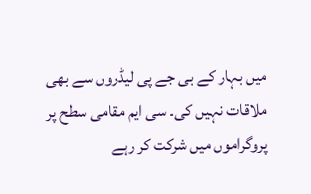میں بہار کے بی جے پی لیڈروں سے بھی ملاقات نہیں کی۔ سی ایم مقامی سطح پر پروگراموں میں شرکت کر رہے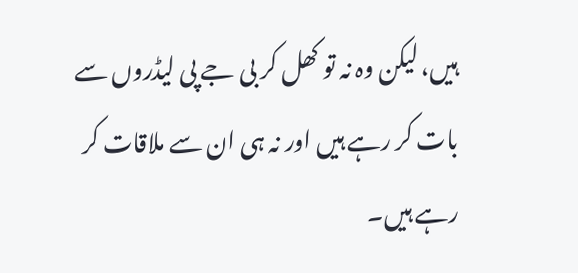ہیں، لیکن وہ نہ تو کھل کر بی جے پی لیڈروں سے بات کر رہے ہیں اور نہ ہی ان سے ملاقات کر رہے ہیں۔